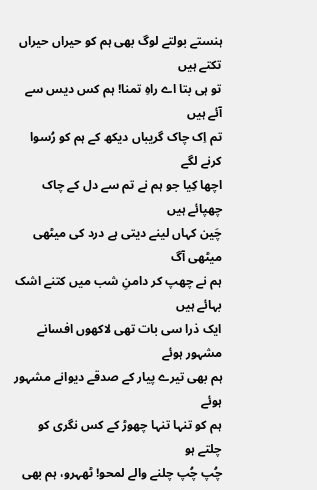ہنستے بولتے لوگ بھی ہم کو حیراں حیراں تکتے ہیں
تو ہی بتا اے راہِ تمنا! ہم کس دیس سے آئے ہیں
تم اِک چاک گریباں دیکھ کے ہم کو رُسوا کرنے لگے
اچھا کِیا جو ہم نے تم سے دل کے چاک چھپائے ہیں
چَین کہاں لینے دیتی ہے درد کی میٹھی میٹھی آگ
ہم نے چھپ کر دامنِ شب میں کتنے اشک بہائے ہیں
ایک ذرا سی بات تھی لاکھوں افسانے مشہور ہوئے
ہم بھی تیرے پیار کے صدقے دیوانے مشہور ہوئے
ہم کو تنہا تنہا چھوڑ کے کس نگری کو چلتے ہو
چُپ چُپ چلنے والے لمحو! ٹھہرو، ہم بھی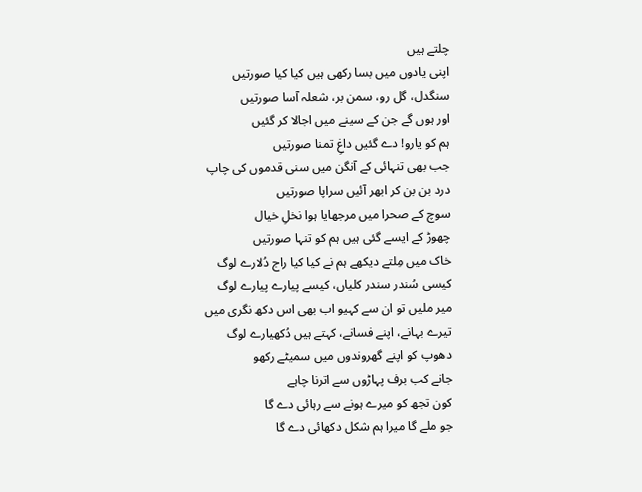چلتے ہیں
اپنی یادوں میں بسا رکھی ہیں کیا کیا صورتیں
سنگدل، گل رو، سمن بر، شعلہ آسا صورتیں
اور ہوں گے جن کے سینے میں اجالا کر گئیں
ہم کو یارو! دے گئیں داغِ تمنا صورتیں
جب بھی تنہائی کے آنگن میں سنی قدموں کی چاپ
درد بن بن کر ابھر آئیں سراپا صورتیں
سوچ کے صحرا میں مرجھایا ہوا نخلِ خیال
چھوڑ کے ایسے گئی ہیں ہم کو تنہا صورتیں
خاک میں مِلتے دیکھے ہم نے کیا کیا راج دُلارے لوگ
کیسی سُندر سندر کلیاں، کیسے پیارے پیارے لوگ
میر ملیں تو ان سے کہیو اب بھی اس دکھ نگری میں
تیرے بہانے، اپنے فسانے، کہتے ہیں دُکھیارے لوگ
دھوپ کو اپنے گھروندوں میں سمیٹے رکھو
جانے کب برف پہاڑوں سے اترنا چاہے
کون تجھ کو میرے ہونے سے رہائی دے گا
جو ملے گا میرا ہم شکل دکھائی دے گا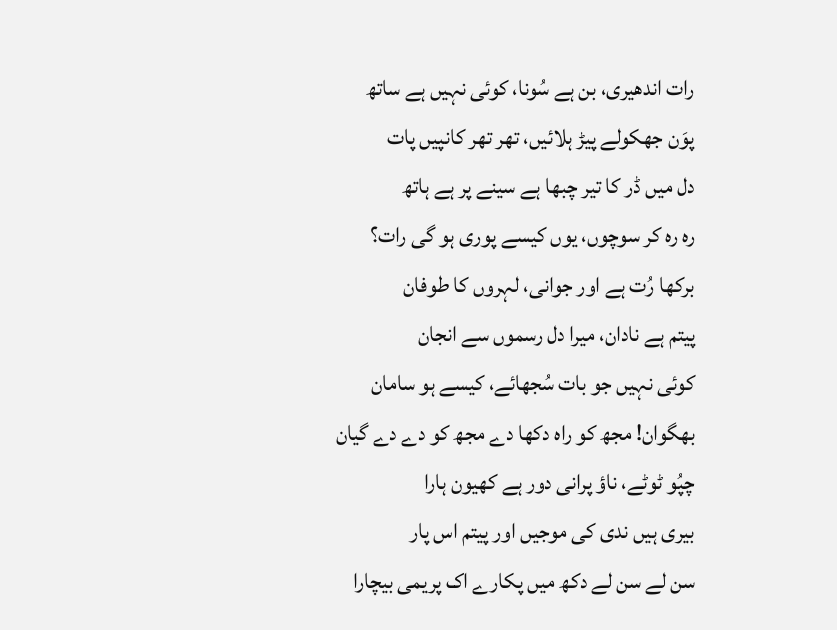رات اندھیری، بن ہے سُونا، کوئی نہیں ہے ساتھ
پوَن جھکولے پیڑ ہلائیں، تھر تھر کانپیں پات
دل میں ڈر کا تیر چبھا ہے سینے پر ہے ہاتھ
رہ رہ کر سوچوں، یوں کیسے پوری ہو گی رات؟
برکھا رُت ہے اور جوانی، لہروں کا طوفان
پیتم ہے نادان، میرا دل رسموں سے انجان
کوئی نہیں جو بات سُجھائے، کیسے ہو سامان
بھگوان! مجھ کو راہ دکھا دے مجھ کو دے دے گیان
چپُو ٹوٹے، ناؤ پرانی دور ہے کھیون ہارا
بیری ہیں ندی کی موجیں اور پیتم اس پار
سن لے سن لے دکھ میں پکارے اک پریمی بیچارا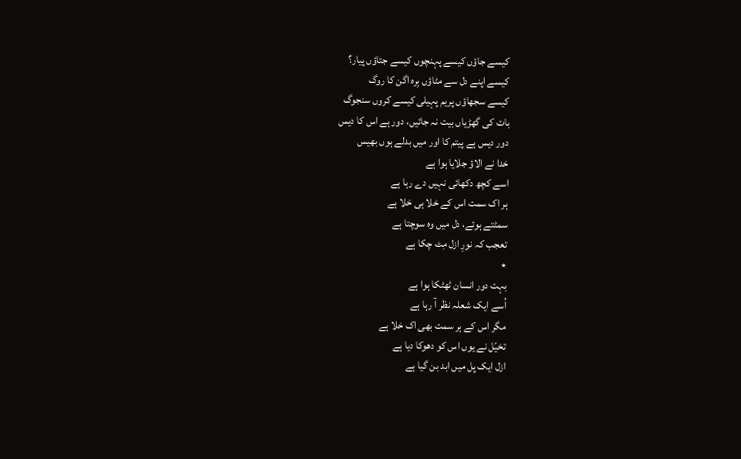کیسے جاؤں کیسے پہنچوں کیسے جتاؤں پیار؟
کیسے اپنے دل سے مٹاؤں بِرہ اگن کا روگ
کیسے سجھاؤں پریم پہیلی کیسے کروں سنجوگ
بات کی گھڑیاں بیت نہ جائیں، دور ہے اس کا دیس
دور دیس ہے پیتم کا اور میں بدلے ہوں بھیس
خدا نے الاؤ جلایا ہوا ہے
اسے کچھ دکھائی نہیں دے رہا ہے
ہر اک سمت اس کے خلا ہی خلا ہے
سمٹتے ہوئے، دل میں وہ سوچتا ہے
تعجب کہ نورِ ازل مِٹ چکا ہے
٭
بہت دور انسان ٹھٹکا ہوا ہے
اُسے ایک شعلہ نظر آ رہا ہے
مگر اس کے ہر سمت بھی اک خلا ہے
تخیّل نے یوں اس کو دھوکا دیا ہے
ازل ایک پل میں ابد بن گیا ہے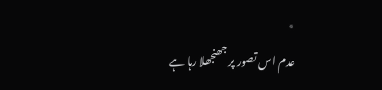٭
عدم اس تصور پر جھنجھلا رہا ہے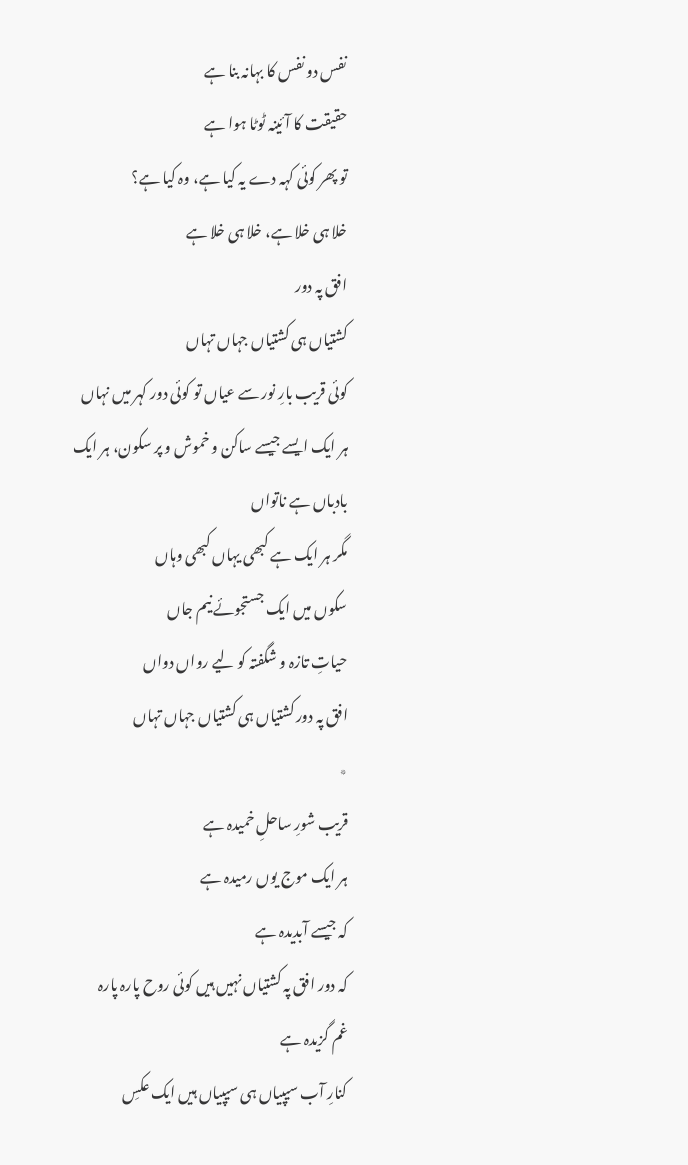نفس دو نفس کا بہانہ بنا ہے
حقیقت کا آئینہ ٹوٹا ہوا ہے
تو پھر کوئی کہہ دے یہ کیا ہے، وہ کیا ہے؟
خلا ہی خلا ہے، خلا ہی خلا ہے
افق پہ دور
کشتیاں ہی کشتیاں جہاں تہاں
کوئی قریب بارِ نور سے عیاں تو کوئی دور کہر میں نہاں
ہر ایک ایسے جیسے ساکن و خموش و پر سکون، ہر ایک
بادباں ہے ناتواں
مگر ہر ایک ہے کبھی یہاں کبھی وہاں
سکوں میں ایک جستجوئے نیم جاں
حیاتِ تازہ و شگفتہ کو لیے رواں دواں
افق پہ دور کشتیاں ہی کشتیاں جہاں تہاں
٭
قریب شورِ ساحلِ خمیدہ ہے
ہر ایک موج یوں رمیدہ ہے
کہ جیسے آبدیدہ ہے
کہ دور افق پہ کشتیاں نہیں ہیں کوئی روح پارہ پارہ
غم گزیدہ ہے
کنارِ آب سیپیاں ہی سیپیاں ہیں ایک عکسِ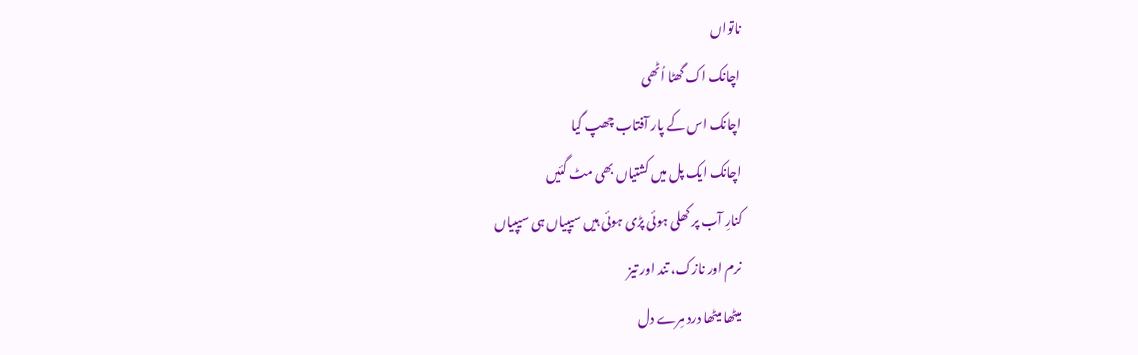ناتواں
اچانک اک گھٹا اُٹھی
اچانک اس کے پار آفتاب چھپ گیا
اچانک ایک پل میں کشتیاں بھی مٹ گئیں
کنارِ آب پر کھلی ہوئی پڑی ہوئی ہیں سیپیاں ہی سیپیاں
نرم اور نازک، تند اور تیز
میٹھا میٹھا درد مِرے دل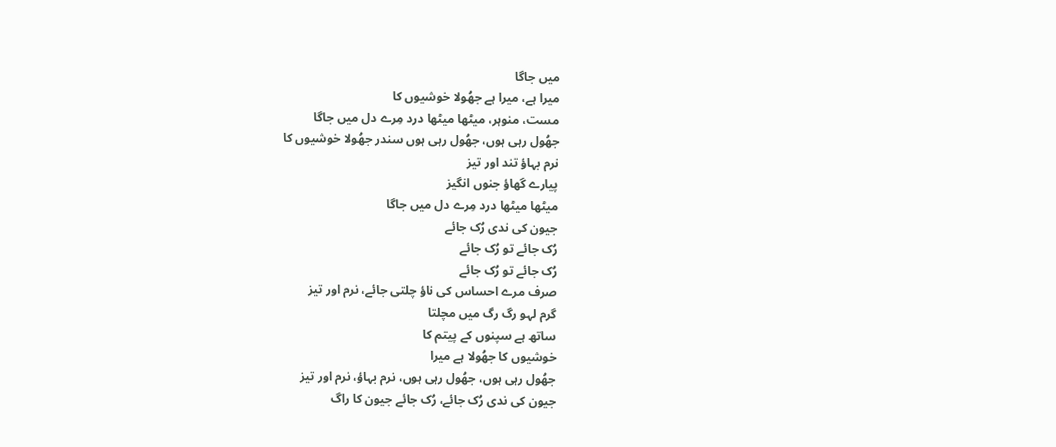میں جاگا
میرا ہے، میرا ہے جھُولا خوشیوں کا
مست، منوہر، میٹھا میٹھا درد مِرے دل میں جاگا
جھُول رہی ہوں، جھُول رہی ہوں سندر جھُولا خوشیوں کا
نرم بہاؤ تند اور تیز
پیارے گھاؤ جنوں انگیز
میٹھا میٹھا درد مِرے دل میں جاگا
جیون کی ندی رُک جائے
رُک جائے تو رُک جائے
رُک جائے تو رُک جائے
صرف مرے احساس کی ناؤ چلتی جائے، نرم اور تیز
گرم لہو رگ رگ میں مچلتا
ساتھ ہے سپنوں کے پیتم کا
خوشیوں کا جھُولا ہے میرا
جھُول رہی ہوں، جھُول رہی ہوں، نرم بہاؤ، نرم اور تیز
جیون کی ندی رُک جائے، رُک جائے جیون کا راگ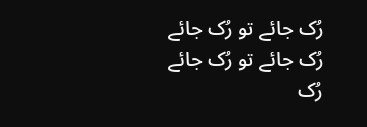رُک جائے تو رُک جائے
رُک جائے تو رُک جائے
رُک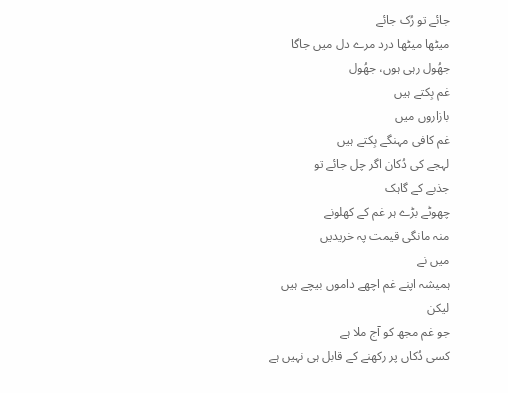جائے تو رُک جائے
میٹھا میٹھا درد مرے دل میں جاگا
جھُول رہی ہوں، جھُول
غم بِکتے ہیں
بازاروں میں
غم کافی مہنگے بِکتے ہیں
لہجے کی دُکان اگر چل جائے تو
جذبے کے گاہک
چھوٹے بڑے ہر غم کے کھلونے
منہ مانگی قیمت پہ خریدیں
میں نے
ہمیشہ اپنے غم اچھے داموں بیچے ہیں
لیکن
جو غم مجھ کو آج ملا ہے
کسی دُکاں پر رکھنے کے قابل ہی نہیں ہے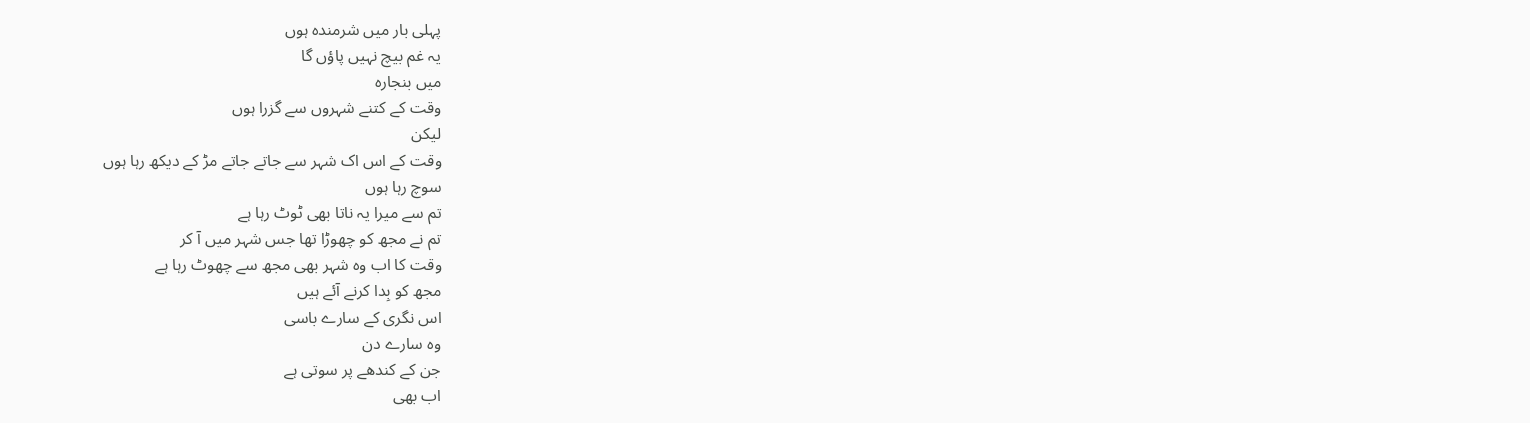پہلی بار میں شرمندہ ہوں
یہ غم بیچ نہیں پاؤں گا
میں بنجارہ
وقت کے کتنے شہروں سے گزرا ہوں
لیکن
وقت کے اس اک شہر سے جاتے جاتے مڑ کے دیکھ رہا ہوں
سوچ رہا ہوں
تم سے میرا یہ ناتا بھی ٹوٹ رہا ہے
تم نے مجھ کو چھوڑا تھا جس شہر میں آ کر
وقت کا اب وہ شہر بھی مجھ سے چھوٹ رہا ہے
مجھ کو بِدا کرنے آئے ہیں
اس نگری کے سارے باسی
وہ سارے دن
جن کے کندھے پر سوتی ہے
اب بھی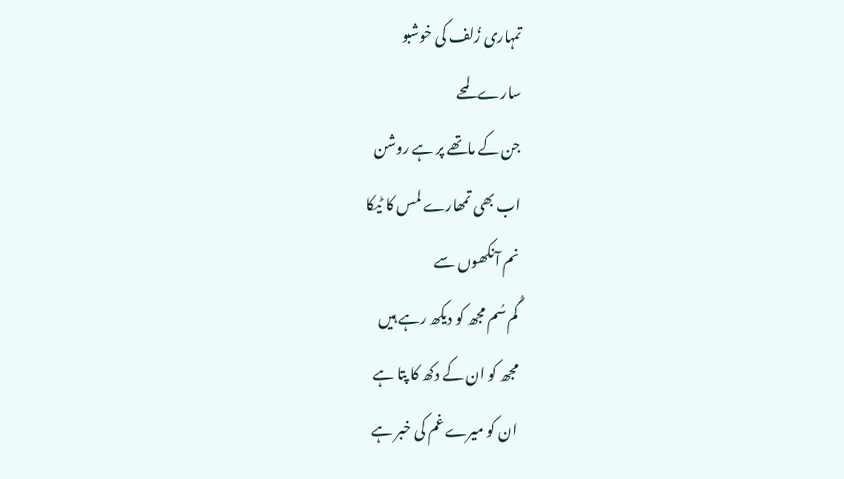تمہاری زُلف کی خوشبو
سارے لمحے
جن کے ماتھے پر ہے روشن
اب بھی تمھارے لمس کا ٹیکا
نم آنکھوں سے
گُم سُم مجھ کو دیکھ رہے ہیں
مجھ کو ان کے دکھ کا پتا ہے
ان کو میرے غم کی خبر ہے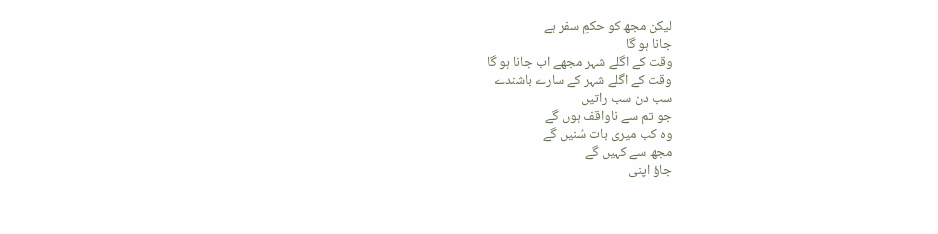لیکن مجھ کو حکمِ سفر ہے
جانا ہو گا
وقت کے اگلے شہر مجھے اب جانا ہو گا
وقت کے اگلے شہر کے سارے باشندے
سب دن سب راتیں
جو تم سے ناواقف ہوں گے
وہ کب میری بات سُنیں گے
مجھ سے کہیں گے
جاؤ اپنی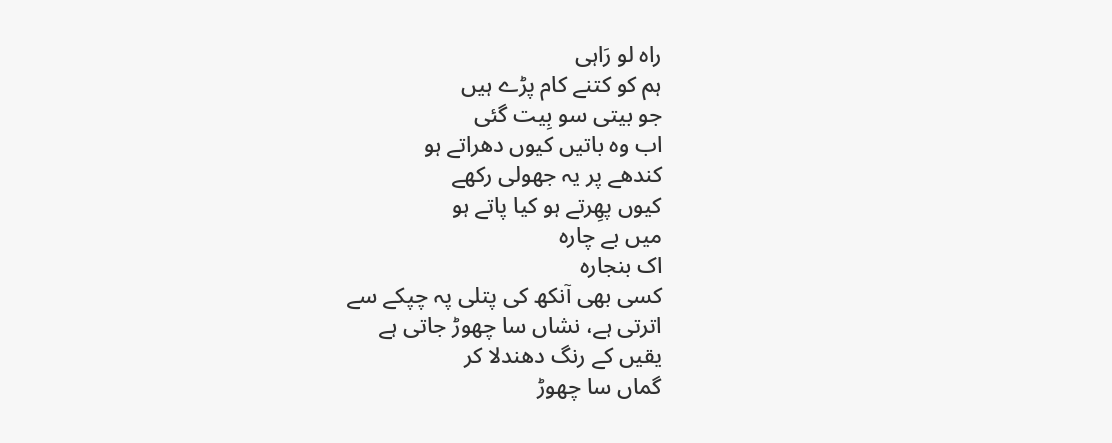راہ لو رَاہی
ہم کو کتنے کام پڑے ہیں
جو بیتی سو بِیت گئی
اب وہ باتیں کیوں دھراتے ہو
کندھے پر یہ جھولی رکھے
کیوں پھِرتے ہو کیا پاتے ہو
میں بے چارہ
اک بنجارہ
کسی بھی آنکھ کی پتلی پہ چپکے سے
اترتی ہے، نشاں سا چھوڑ جاتی ہے
یقیں کے رنگ دھندلا کر
گماں سا چھوڑ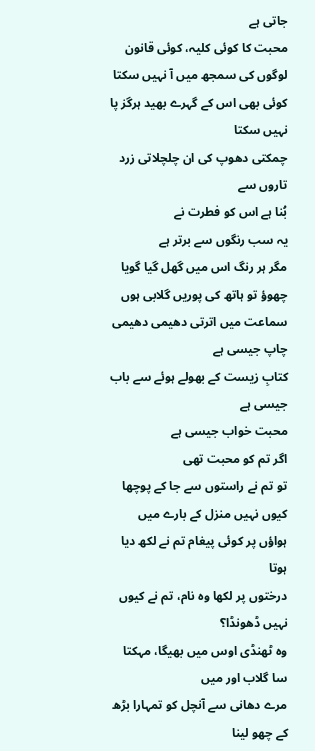جاتی ہے
محبت کا کوئی کلیہ، کوئی قانون
لوگوں کی سمجھ میں آ نہیں سکتا
کوئی بھی اس کے گہرے بھید ہرگز پا نہیں سکتا
چمکتی دھوپ کی ان چلچلاتی زرد تاروں سے
بُنا ہے اس کو فطرت نے
یہ سب رنگوں سے برتر ہے
مگر ہر رنگ اس میں گھل گیا گویا
چھوؤ تو ہاتھ کی پوریں گلابی ہوں
سماعت میں اترتی دھیمی دھیمی چاپ جیسی ہے
کتابِ زیست کے بھولے ہوئے سے باب جیسی ہے
محبت خواب جیسی ہے
اگر تم کو محبت تھی
تو تم نے راستوں سے جا کے پوچھا کیوں نہیں منزل کے بارے میں
ہواؤں پر کوئی پیغام تم نے لکھ دیا ہوتا
درختوں پر لکھا وہ نام، تم نے کیوں نہیں ڈھونڈا؟
وہ ٹھنڈی اوس میں بھیگا، مہکتا سا گلاب اور میں
مرے دھانی سے آنچل کو تمہارا بڑھ کے چھو لینا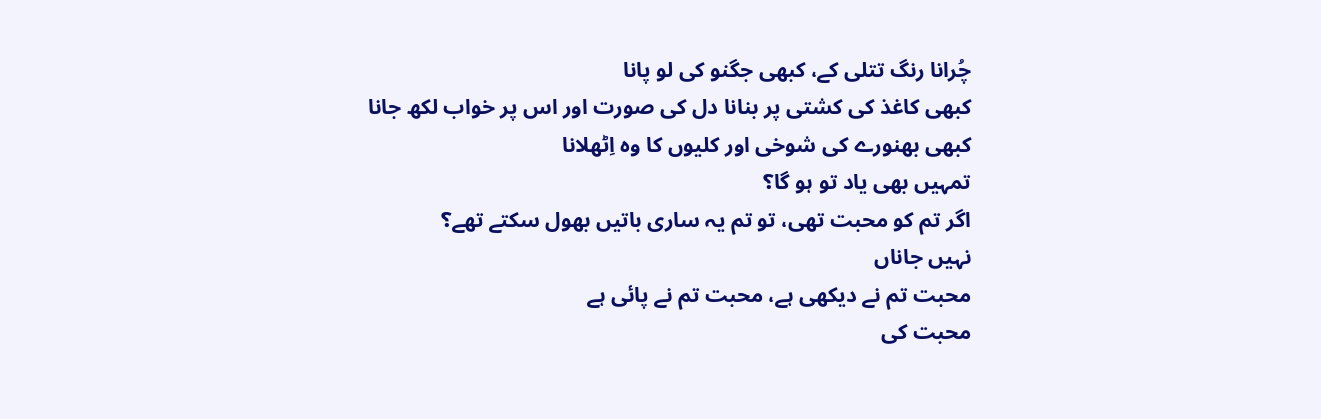چُرانا رنگ تتلی کے، کبھی جگنو کی لو پانا
کبھی کاغذ کی کشتی پر بنانا دل کی صورت اور اس پر خواب لکھ جانا
کبھی بھنورے کی شوخی اور کلیوں کا وہ اِٹھلانا
تمہیں بھی یاد تو ہو گا؟
اگر تم کو محبت تھی، تو تم یہ ساری باتیں بھول سکتے تھے؟
نہیں جاناں
محبت تم نے دیکھی ہے، محبت تم نے پائی ہے
محبت کی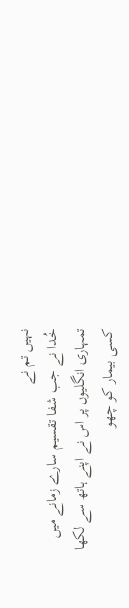نہیں تم نے
خُدا نے جب شفا تقسیم سارے زمانے میں
تمہاری انگلیوں پر اس نے اپنے ہاتھ سے لکھا
کسی بیمار کو چھو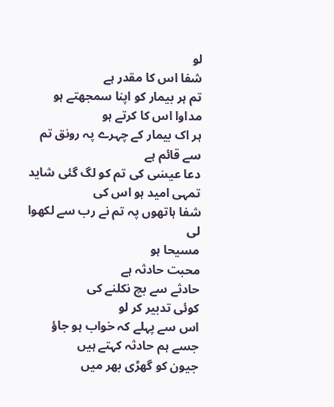لو
شفا اس کا مقدر ہے
تم ہر بیمار کو اپنا سمجھتے ہو
مداوا اس کا کرتے ہو
ہر اک بیمار کے چہرے پہ رونق تم سے قائم ہے
دعا عیسٰی کی تم کو لگ گئی شاید
تمہی امید ہو اس کی
شفا ہاتھوں پہ تم نے رب سے لکھوا لی
مسیحا ہو
محبت حادثہ ہے
حادثے سے بچ نکلنے کی
کوئی تدبیر کر لو
اس سے پہلے کہ خواب ہو جاؤ
جسے ہم حادثہ کہتے ہیں
جیون کو گھڑی بھر میں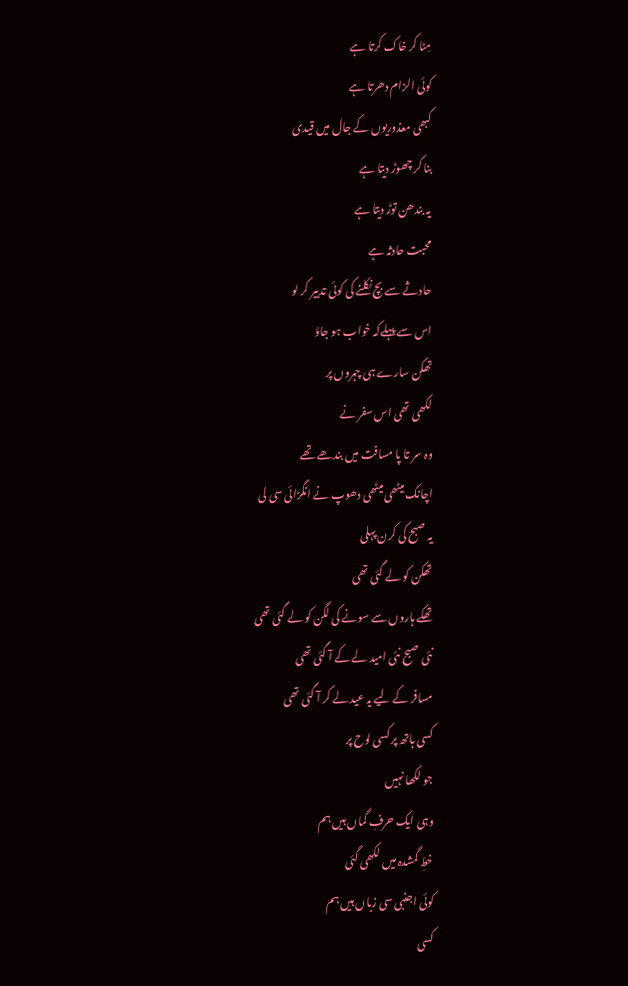مِٹا کر خاک کرتا ہے
کوئی الزام دھرتا ہے
کبھی معذوریوں کے جال میں قیدی
بنا کر چھوڑ دیتا ہے
یہ بندھن توڑ دیتا ہے
محبت حادثہ ہے
حادثے سے بچ نکلنے کی کوئی تدبیر کر لو
اس سے پہلےکہ خواب ہو جاؤ
تھکن سارے ہی چہروں پر
لکھی تھی اس سفر نے
وہ سر تا پا مسافت میں بندھے تھے
اچانک میٹھی میٹھی دھوپ نے انگڑائی سی لی
یہ صبح کی کرن پہلی
تھکن کو لے گئی تھی
تھکے ہاروں سے سونے کی لگن کو لے گئی تھی
نئی صبح نئی امید لے کے آ گئی تھی
مسافر کے لیے یہ عید لے کر آ گئی تھی
کسی ہاتھ پر کسی لوح پر
جو لکھا نہیں
وہی ایک حرفِ گماں ہیں ہم
خطِ گمشدہ میں لکھی گئی
کوئی اجنبی سی زباں ہیں ہم
کسی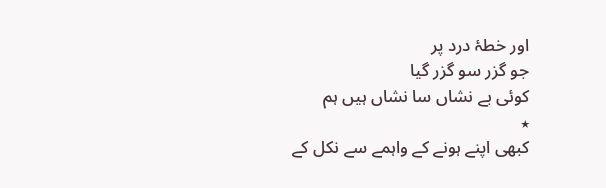اور خطۂ درد پر
جو گزر سو گزر گیا
کوئی بے نشاں سا نشاں ہیں ہم
٭
کبھی اپنے ہونے کے واہمے سے نکل کے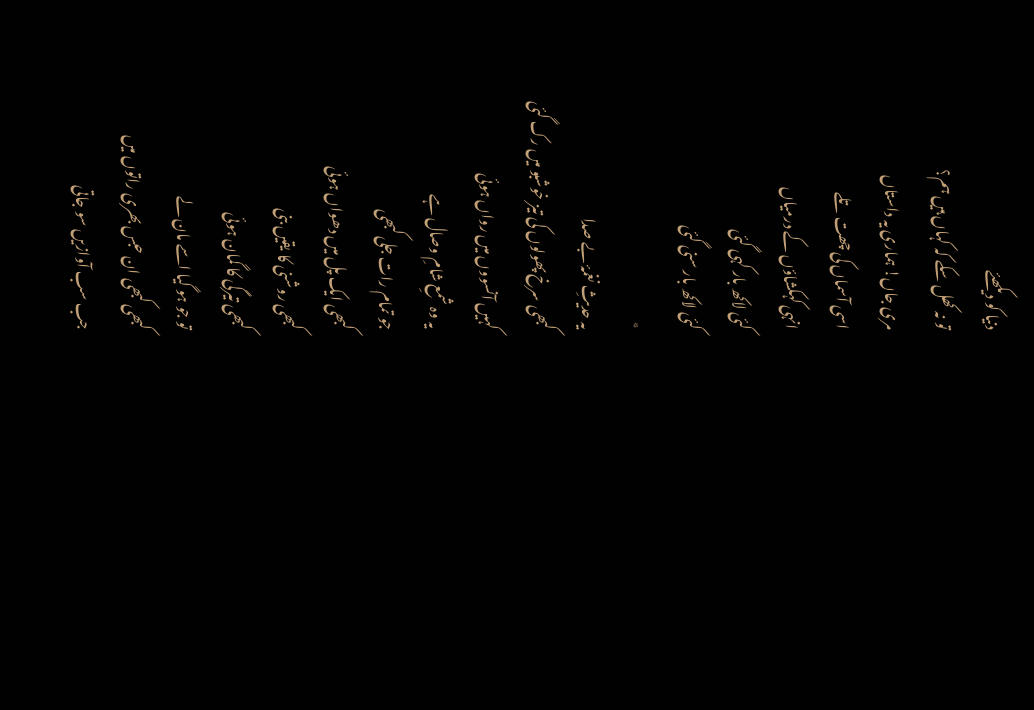دنیا کو دیکھئے
تو نہ کھل سکے کہ کہاں ہیں ہم؟
مری جاں! ہماری یہ داستاں
اسی آسماں کی چھت تلے
انہی کہکشاؤں کے درمیاں
کئی لاکھ بار کہی گئی
کئی لاکھ بار سنی گئی
٭
یہ حدیثِ نغمۂ بے صدا
کبھی سرخ پھولوں کی تیز خوشبو میں رک گئی
کہیں آنسووں میں رواں ہوئی
یہ وہ شمعِ شامِ وصال ہے
جو تمام رات جلی کبھی
کبھی ایک پل میں دھواں ہوئی
کبھی روشنی کا یقیں بنی
کبھی تیرگی کا گمان ہوئی
تو جو ہو گیا اسے مان لے
کبھی کبھی ان حبس بھری راتوں میں
جب سب آوازیں سو جاتی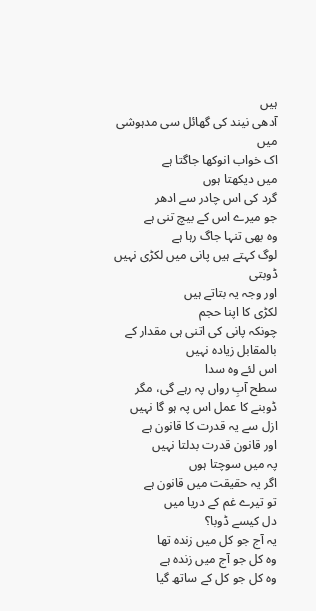ہیں
آدھی نیند کی گھائل سی مدہوشی میں
اک خواب انوکھا جاگتا ہے
میں دیکھتا ہوں
گرد کی اس چادر سے ادھر
جو میرے اس کے بیچ تنی ہے
وہ بھی تنہا جاگ رہا ہے
لوگ کہتے ہیں پانی میں لکڑی نہیں ڈوبتی
اور وجہ یہ بتاتے ہیں
لکڑی کا اپنا حجم
چونکہ پانی کی اتنی ہی مقدار کے
بالمقابل زیادہ نہیں
اس لئے وہ سدا
سطح آبِ رواں پہ رہے گی، مگر
ڈوبنے کا عمل اس پہ ہو گا نہیں
ازل سے یہ قدرت کا قانون ہے
اور قانون قدرت بدلتا نہیں
پہ میں سوچتا ہوں
اگر یہ حقیقت میں قانون ہے
تو تیرے غم کے دریا میں
دل کیسے ڈوبا؟
یہ آج جو کل میں زندہ تھا
وہ کل جو آج میں زندہ ہے
وہ کل جو کل کے ساتھ گیا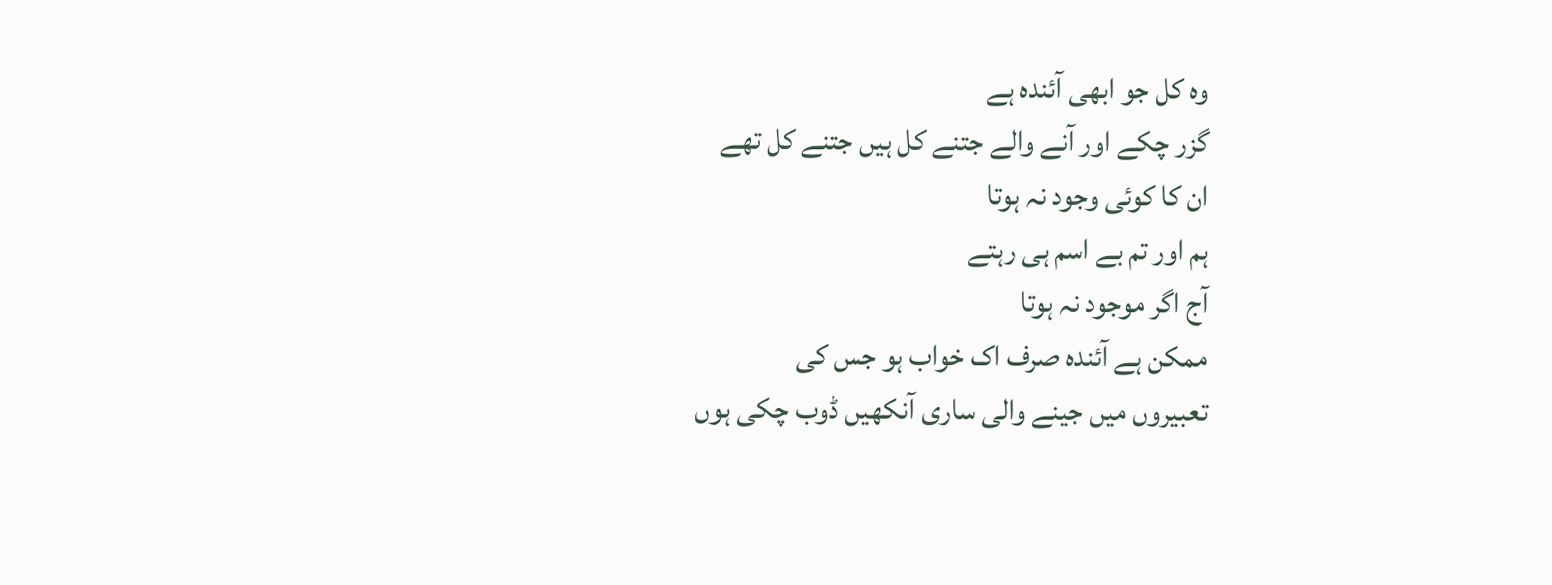وہ کل جو ابھی آئندہ ہے
گزر چکے اور آنے والے جتنے کل ہیں جتنے کل تھے
ان کا کوئی وجود نہ ہوتا
ہم اور تم بے اسم ہی رہتے
آج اگر موجود نہ ہوتا
ممکن ہے آئندہ صرف اک خواب ہو جس کی
تعبیروں میں جینے والی ساری آنکھیں ڈوب چکی ہوں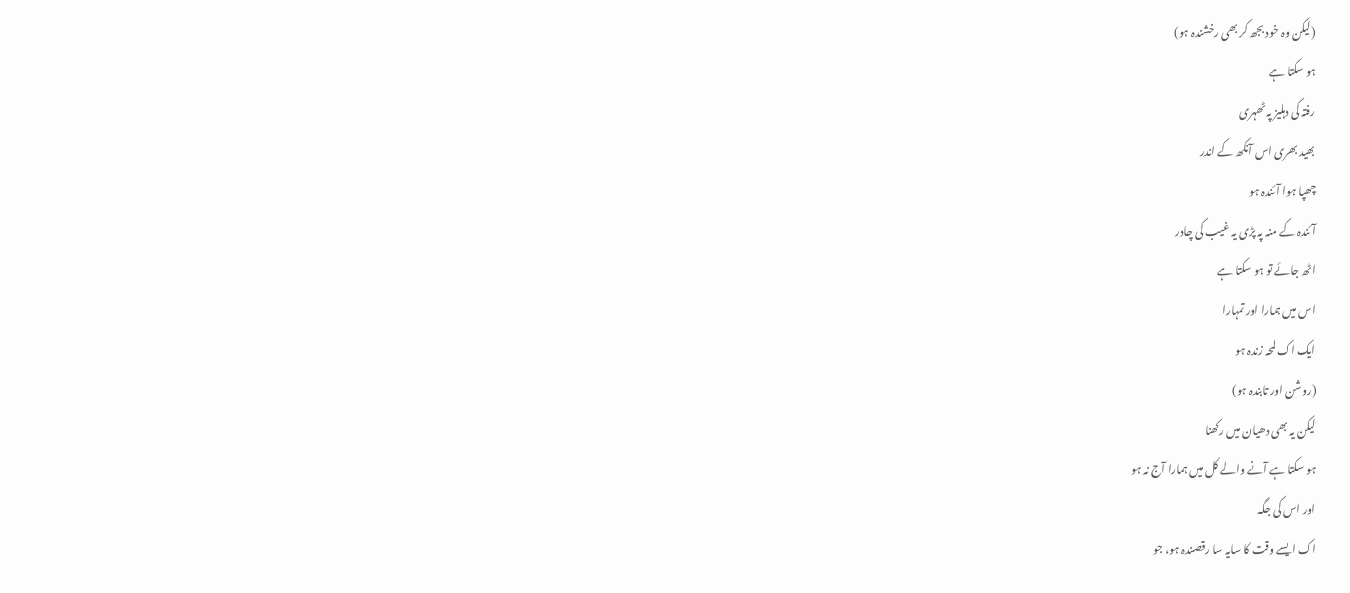(لیکن وہ خود بجھ کر بھی رخشندہ ہو)
ہو سکتا ہے
رفتہ کی دہلیز پہ ٹھہری
بھید بھری اس آنکھ کے اندر
چھپا ہوا آئندہ ہو
آئندہ کے منہ پہ پڑی یہ غیب کی چادر
اٹھ جائے تو ہو سکتا ہے
اس میں ہمارا اور تمہارا
ایک اک لمحہ زندہ ہو
(روشن اور تابندہ ہو)
لیکن یہ بھی دھیان میں رکھنا
ہو سکتا ہے آنے والے کل میں ہمارا آج نہ ہو
اور اس کی جگہ
اک ایسے وقت کا سایہ سا رقصندہ ہو، جو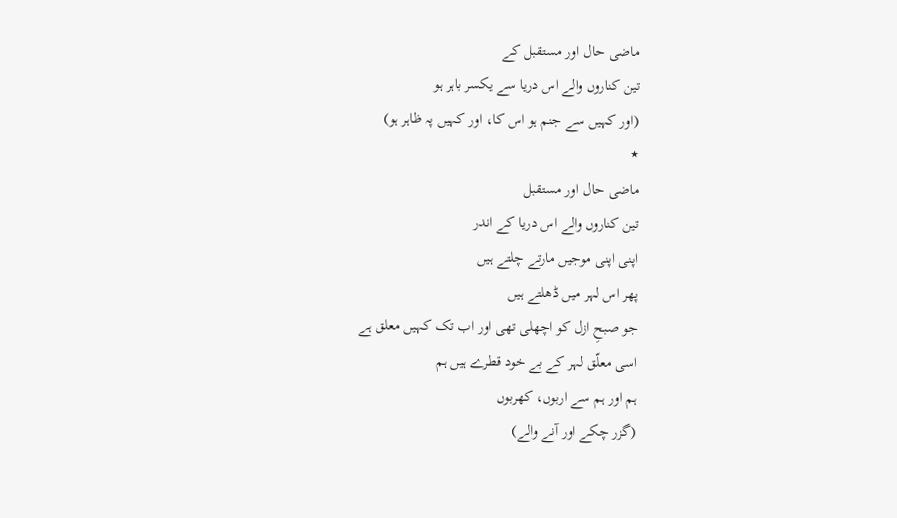ماضی حال اور مستقبل کے
تین کناروں والے اس دریا سے یکسر باہر ہو
(اور کہیں سے جنم ہو اس کا، اور کہیں پہ ظاہر ہو)
٭
ماضی حال اور مستقبل
تین کناروں والے اس دریا کے اندر
اپنی اپنی موجیں مارتے چلتے ہیں
پھر اس لہر میں ڈھلتے ہیں
جو صبحِ ازل کو اچھلی تھی اور اب تک کہیں معلق ہے
اسی معلّق لہر کے بے خود قطرے ہیں ہم
ہم اور ہم سے اربوں، کھربوں
(گزر چکے اور آنے والے)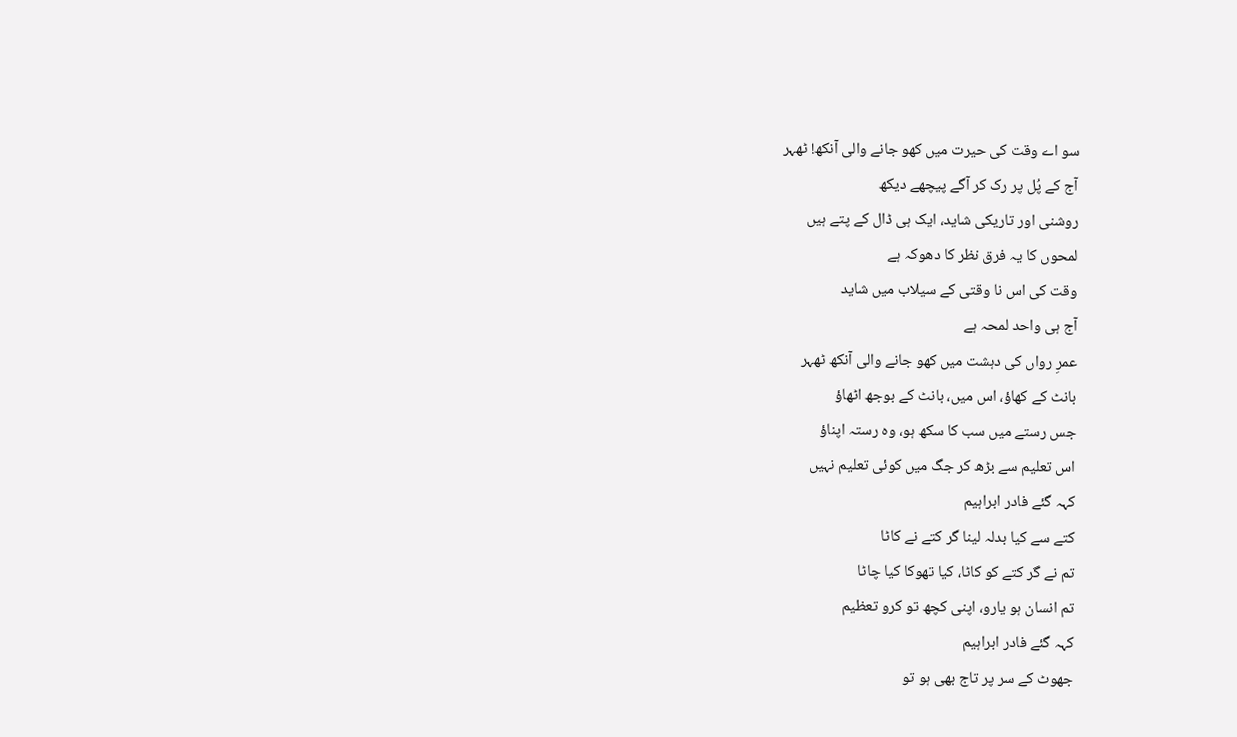سو اے وقت کی حیرت میں کھو جانے والی آنکھ! ٹھہر
آج کے پُل پر رک کر آگے پیچھے دیکھ
روشنی اور تاریکی شاید، ایک ہی ڈال کے پتے ہیں
لمحوں کا یہ فرق نظر کا دھوکہ ہے
وقت کی اس نا وقتی کے سیلاب میں شاید
آج ہی واحد لمحہ ہے
عمرِ رواں کی دہشت میں کھو جانے والی آنکھ ٹھہر
بانٹ کے کھاؤ، اس میں، بانٹ کے بوجھ اٹھاؤ
جس رستے میں سب کا سکھ ہو، وہ رستہ اپناؤ
اس تعلیم سے بڑھ کر جگ میں کوئی تعلیم نہیں
کہہ گئے فادر ابراہیم
کتے سے کیا بدلہ لینا گر کتے نے کاٹا
تم نے گر کتے کو کاٹا، کیا تھوکا کیا چاٹا
تم انسان ہو یارو، اپنی کچھ تو کرو تعظیم
کہہ گئے فادر ابراہیم
جھوٹ کے سر پر تاج بھی ہو تو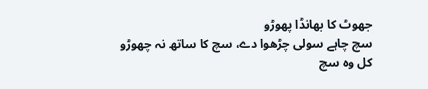جھوٹ کا بھانڈا پھوڑو
سچ چاہے سولی چڑھوا دے، سچ کا ساتھ نہ چھوڑو
کل وہ سچ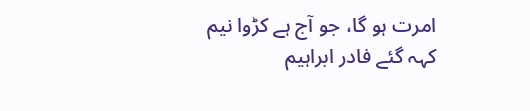امرت ہو گا، جو آج ہے کڑوا نیم
کہہ گئے فادر ابراہیم